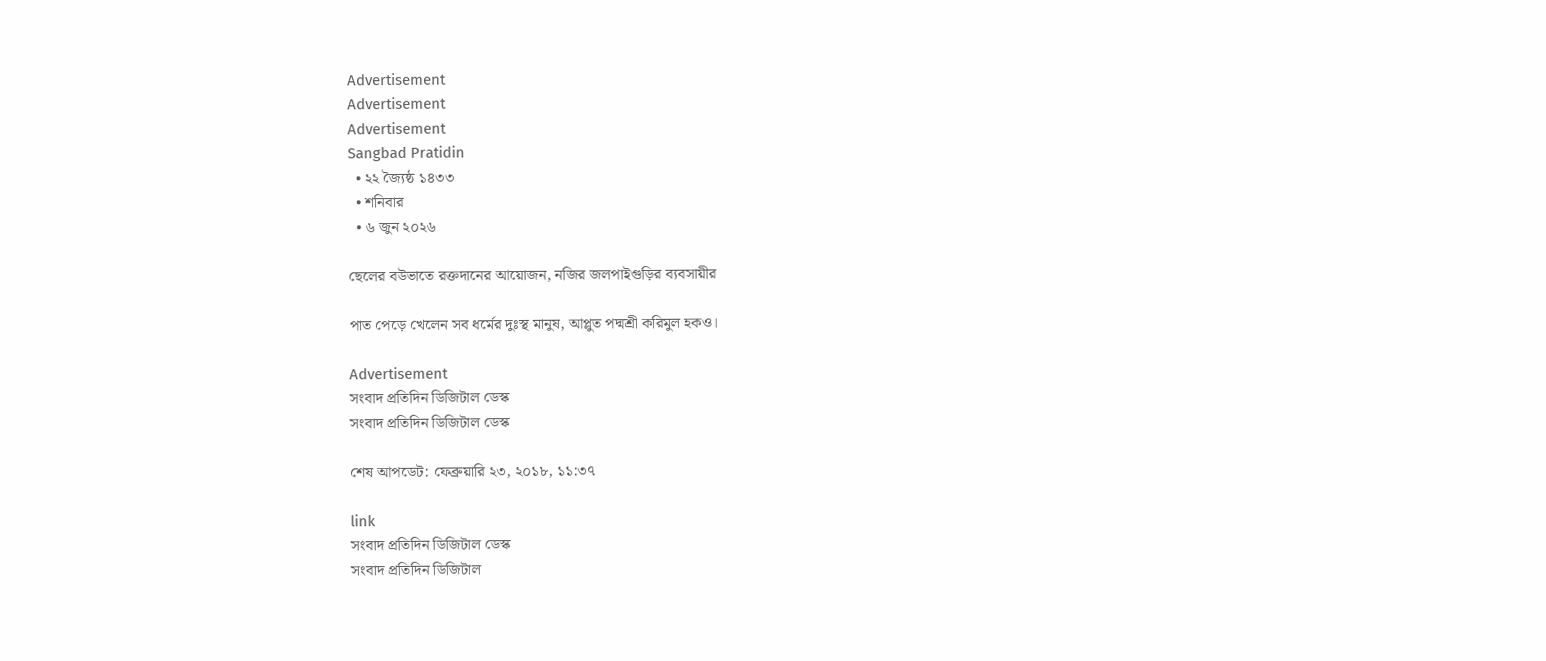Advertisement
Advertisement
Advertisement
Sangbad Pratidin
  • ২২ জ্যৈষ্ঠ ১৪৩৩
  • শনিবার
  • ৬ জুন ২০২৬

ছেলের বউভাতে রক্তদানের আয়োজন, নজির জলপাইগুড়ির ব্যবসায়ীর

পাত পেড়ে খেলেন সব ধর্মের দুঃস্থ মানুষ, আপ্লুত পদ্মশ্রী করিমুল হকও।

Advertisement
সংবাদ প্রতিদিন ডিজিটাল ডেস্ক
সংবাদ প্রতিদিন ডিজিটাল ডেস্ক

শেষ আপডেট: ফেব্রুয়ারি ২৩, ২০১৮, ১১:৩৭

link
সংবাদ প্রতিদিন ডিজিটাল ডেস্ক
সংবাদ প্রতিদিন ডিজিটাল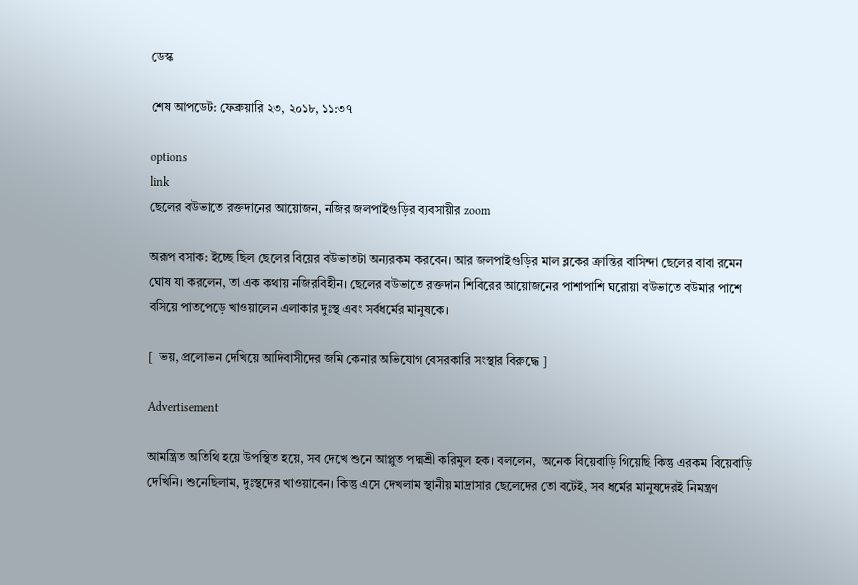ডেস্ক

শেষ আপডেট: ফেব্রুয়ারি ২৩, ২০১৮, ১১:৩৭

options
link
ছেলের বউভাতে রক্তদানের আয়োজন, নজির জলপাইগুড়ির ব্যবসায়ীর zoom

অরূপ বসাক: ইচ্ছে ছিল ছেলের বিয়ের বউভাতটা অন্যরকম করবেন। আর জলপাইগুড়ির মাল ব্লকের ক্রান্তির বাসিন্দা ছেলের বাবা রমেন ঘোষ যা করলেন, তা এক কথায় নজিরবিহীন। ছেলের বউভাতে রক্তদান শিবিরের আয়োজনের পাশাপাশি ঘরোয়া বউভাতে বউমার পাশে বসিয়ে পাতপেড়ে খাওয়ালেন এলাকার দুঃস্থ এবং সর্বধর্মের মানুষকে।

[  ভয়, প্রলোভন দেখিয়ে আদিবাসীদের জমি কেনার অভিযোগ বেসরকারি সংস্থার বিরুদ্ধে ]

Advertisement

আমন্ত্রিত অতিথি হয়ে উপস্থিত হয়ে, সব দেখে শুনে আপ্লুত পদ্মশ্রী করিমুল হক। বললেন,  অনেক বিয়েবাড়ি গিয়েছি কিন্তু এরকম বিয়েবাড়ি দেখিনি। শুনেছিলাম, দুঃস্থদের খাওয়াবেন। কিন্তু এসে দেখলাম স্থানীয় মাদ্রাসার ছেলেদের তো বটেই, সব ধর্মের মানুষদেরই নিমন্ত্রণ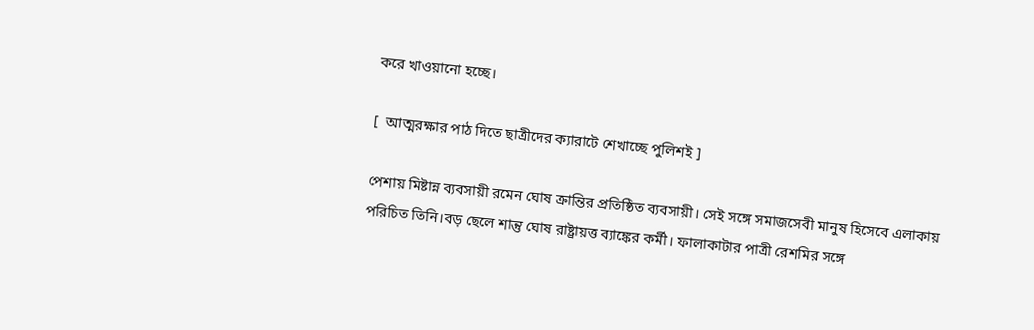করে খাওয়ানো হচ্ছে।

[  আত্মরক্ষার পাঠ দিতে ছাত্রীদের ক্যারাটে শেখাচ্ছে পুলিশই ]

পেশায় মিষ্টান্ন ব্যবসায়ী রমেন ঘোষ ক্রান্তির প্রতিষ্ঠিত ব্যবসায়ী। সেই সঙ্গে সমাজসেবী মানুষ হিসেবে এলাকায় পরিচিত তিনি।বড় ছেলে শান্তু ঘোষ রাষ্ট্রায়ত্ত ব্যাঙ্কের কর্মী। ফালাকাটার পাত্রী রেশমির সঙ্গে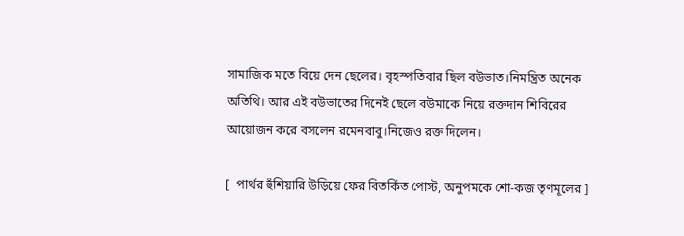সামাজিক মতে বিয়ে দেন ছেলের। বৃহস্পতিবার ছিল বউভাত।নিমন্ত্রিত অনেক অতিথি। আর এই বউভাতের দিনেই ছেলে বউমাকে নিয়ে রক্তদান শিবিরের আয়োজন করে বসলেন রমেনবাবু।নিজেও রক্ত দিলেন।

[  পার্থর হুঁশিয়ারি উড়িয়ে ফের বিতর্কিত পোস্ট, অনুপমকে শো-কজ তৃণমূলের ]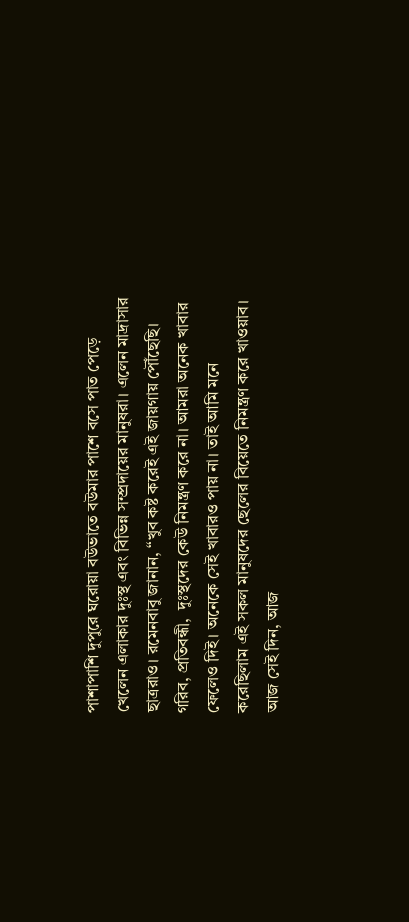পাশাপাশি দুপুরে ঘরোয়া বউভাতে বউমার পাশে বসে পাত পেড়ে খেলেন এলাকার দুঃস্থ এবং বিভিন্ন সম্প্রদায়ের মানুষরা। এলেন মাদ্রাসার ছাত্ররাও। রমেনবাবু জানান, “খুব কষ্ট করেই এই জায়গায় পৌঁছেছি। গরিব, প্রতিবন্ধী,  দুঃস্থদের কেউ নিমন্ত্রণ করে না। আমরা অনেক খাবার ফেলেও দিই। অনেকে সেই খাবারও পায় না। তাই আমি মনে করেছিলাম এই সকল মানুষদের ছেলের বিয়েতে নিমন্ত্রণ করে খাওয়াব। আজ সেই দিন, আজ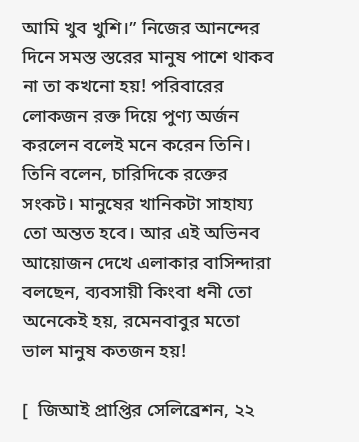আমি খুব খুশি।” নিজের আনন্দের দিনে সমস্ত স্তরের মানুষ পাশে থাকব না তা কখনো হয়! পরিবারের লোকজন রক্ত দিয়ে পুণ্য অর্জন করলেন বলেই মনে করেন তিনি। তিনি বলেন, চারিদিকে রক্তের সংকট। মানুষের খানিকটা সাহায্য তো অন্তত হবে। আর এই অভিনব আয়োজন দেখে এলাকার বাসিন্দারা বলছেন, ব্যবসায়ী কিংবা ধনী তো অনেকেই হয়, রমেনবাবুর মতো ভাল মানুষ কতজন হয়!

[  জিআই প্রাপ্তির সেলিব্রেশন, ২২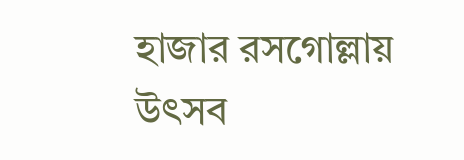হাজার রসগোল্লায় উৎসব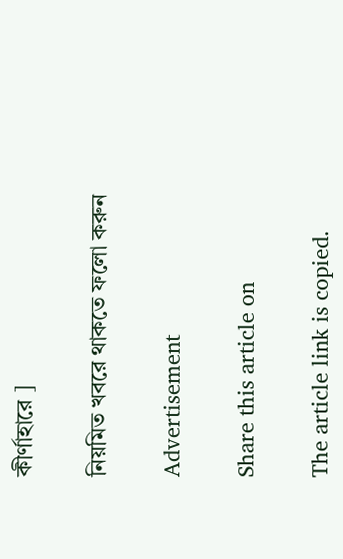কীর্ণাহারে ]

নিয়মিত খবরে থাকতে ফলো করুন

Advertisement

Share this article on

The article link is copied.